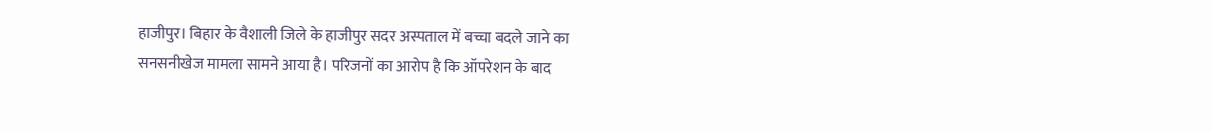हाजीपुर। बिहार के वैशाली जिले के हाजीपुर सदर अस्पताल में बच्चा बदले जाने का सनसनीखेज मामला सामने आया है। परिजनों का आरोप है कि ऑपरेशन के बाद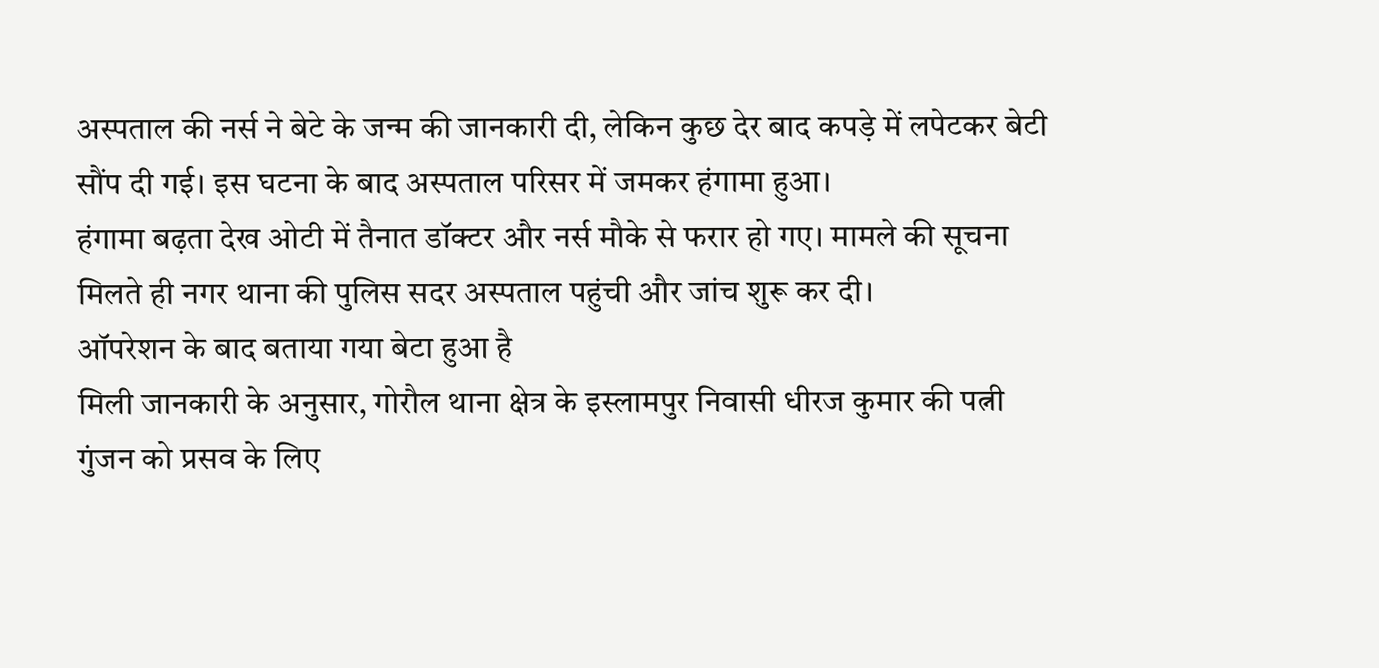अस्पताल की नर्स ने बेटे के जन्म की जानकारी दी, लेकिन कुछ देर बाद कपड़े में लपेटकर बेटी सौंप दी गई। इस घटना के बाद अस्पताल परिसर में जमकर हंगामा हुआ।
हंगामा बढ़ता देख ओटी में तैनात डॉक्टर और नर्स मौके से फरार हो गए। मामले की सूचना मिलते ही नगर थाना की पुलिस सदर अस्पताल पहुंची और जांच शुरू कर दी।
ऑपरेशन के बाद बताया गया बेटा हुआ है
मिली जानकारी के अनुसार, गोरौल थाना क्षेत्र के इस्लामपुर निवासी धीरज कुमार की पत्नी गुंजन को प्रसव के लिए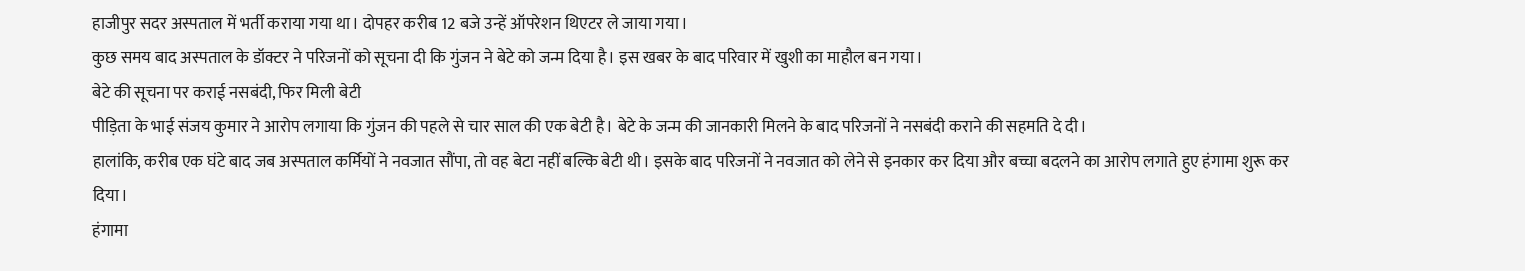हाजीपुर सदर अस्पताल में भर्ती कराया गया था। दोपहर करीब 12 बजे उन्हें ऑपरेशन थिएटर ले जाया गया।
कुछ समय बाद अस्पताल के डॉक्टर ने परिजनों को सूचना दी कि गुंजन ने बेटे को जन्म दिया है। इस खबर के बाद परिवार में खुशी का माहौल बन गया।
बेटे की सूचना पर कराई नसबंदी, फिर मिली बेटी
पीड़िता के भाई संजय कुमार ने आरोप लगाया कि गुंजन की पहले से चार साल की एक बेटी है। बेटे के जन्म की जानकारी मिलने के बाद परिजनों ने नसबंदी कराने की सहमति दे दी।
हालांकि, करीब एक घंटे बाद जब अस्पताल कर्मियों ने नवजात सौंपा, तो वह बेटा नहीं बल्कि बेटी थी। इसके बाद परिजनों ने नवजात को लेने से इनकार कर दिया और बच्चा बदलने का आरोप लगाते हुए हंगामा शुरू कर दिया।
हंगामा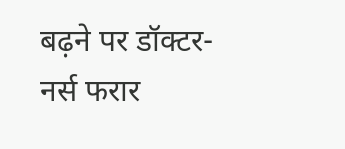बढ़ने पर डॉक्टर-नर्स फरार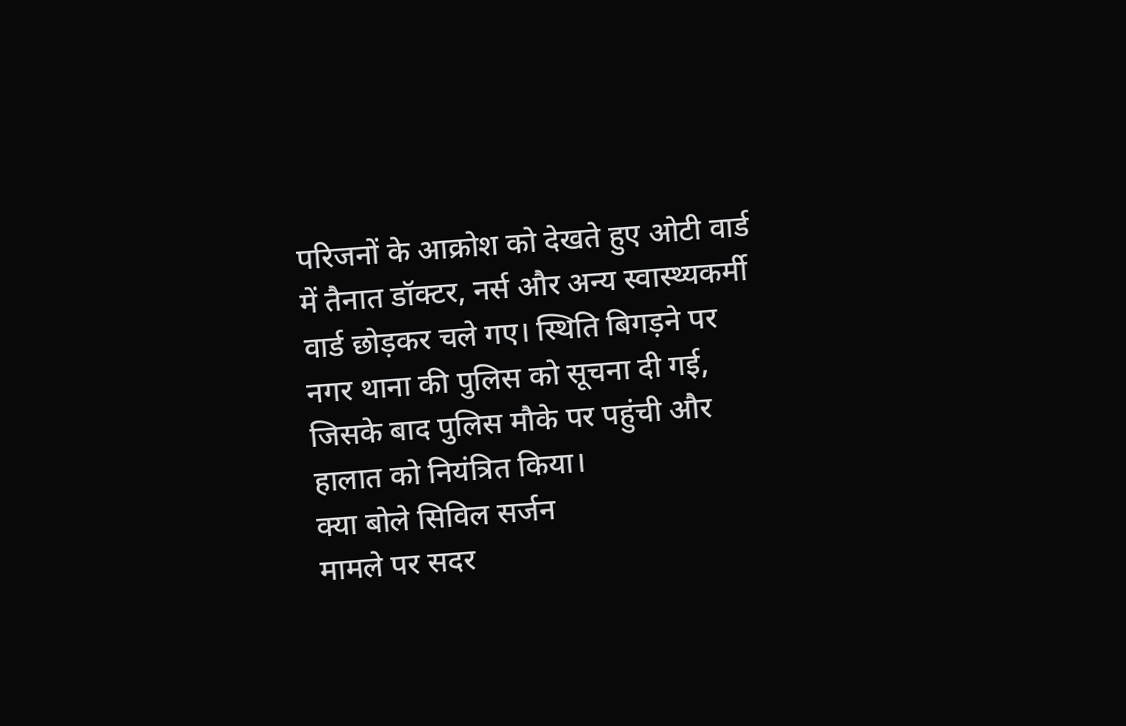परिजनों के आक्रोश को देखते हुए ओटी वार्ड में तैनात डॉक्टर, नर्स और अन्य स्वास्थ्यकर्मी वार्ड छोड़कर चले गए। स्थिति बिगड़ने पर नगर थाना की पुलिस को सूचना दी गई, जिसके बाद पुलिस मौके पर पहुंची और हालात को नियंत्रित किया।
क्या बोले सिविल सर्जन
मामले पर सदर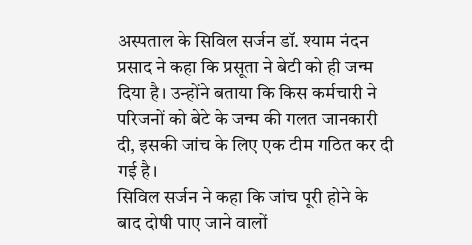अस्पताल के सिविल सर्जन डॉ. श्याम नंदन प्रसाद ने कहा कि प्रसूता ने बेटी को ही जन्म दिया है। उन्होंने बताया कि किस कर्मचारी ने परिजनों को बेटे के जन्म की गलत जानकारी दी, इसकी जांच के लिए एक टीम गठित कर दी गई है।
सिविल सर्जन ने कहा कि जांच पूरी होने के बाद दोषी पाए जाने वालों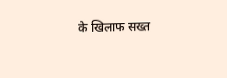के खिलाफ सख्त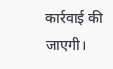कार्रवाई की जाएगी।